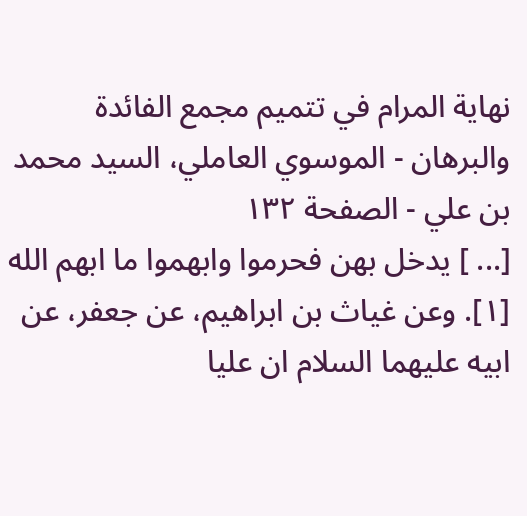نهاية المرام في تتميم مجمع الفائدة والبرهان - الموسوي العاملي، السيد محمد بن علي - الصفحة ١٣٢
[... ] يدخل بهن فحرموا وابهموا ما ابهم الله [١]. وعن غياث بن ابراهيم، عن جعفر، عن ابيه عليهما السلام ان عليا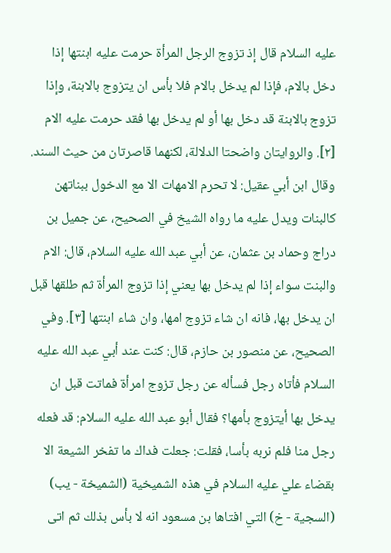عليه السلام قال إذ تزوج الرجل المرأة حرمت عليه ابنتها إذا دخل بالام، فإذا لم يدخل بالام فلا بأس ان يتزوج بالابنة، وإذا تزوج بالابنة قد دخل بها أو لم يدخل بها فقد حرمت عليه الام [٢]. والروايتان واضحتا الدلالة، لكنهما قاصرتان من حيث السند. وقال ابن أبي عقيل: لا تحرم الامهات الا مع الدخول ببناتهن كالبنات ويدل عليه ما رواه الشيخ في الصحيح، عن جميل بن دراج وحماد بن عثمان، عن أبي عبد الله عليه السلام، قال: الام والبنت سواء إذا لم يدخل بها يعني إذا تزوج المرأة ثم طلقها قبل ان يدخل بها، فانه ان شاء تزوج امها، وان شاء ابنتها [٣]. وفي الصحيح، عن منصور بن حازم، قال: كنت عند أبي عبد الله عليه السلام فأتاه رجل فسأله عن رجل تزوج امرأة فماتت قبل ان يدخل بها أيتزوج بأمها؟ فقال أبو عبد الله عليه السلام: قد فعله رجل منا فلم نربه بأسا، فقلت: جعلت فداك ما تفخر الشيعة الا بقضاء علي عليه السلام في هذه الشميخية (الشميخة - يب) (السجية - خ) التي افتاها بن مسعود انه لا بأس بذلك ثم اتى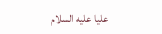عليا عليه السلام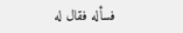فسأله فقال له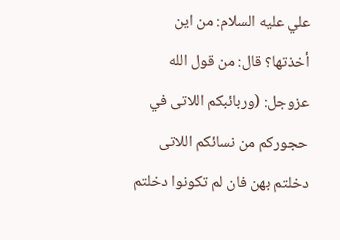علي عليه السلام: من اين أخذتها؟ قال: من قول الله عزوجل: (وربائبكم اللاتى في حجوركم من نسائكم اللاتى دخلتم بهن فان لم تكونوا دخلتم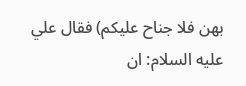بهن فلا جناح عليكم) فقال علي عليه السلام: ان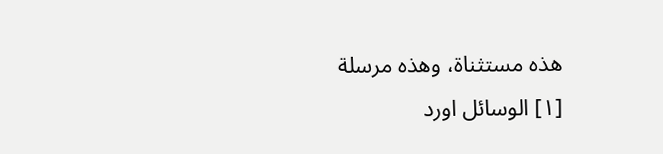هذه مستثناة، وهذه مرسلة
[١] الوسائل اورد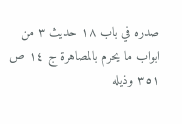صدره في باب ١٨ حديث ٣ من ابواب ما يحرم بالمصاهرة ج ١٤ ص ٣٥١ وذيله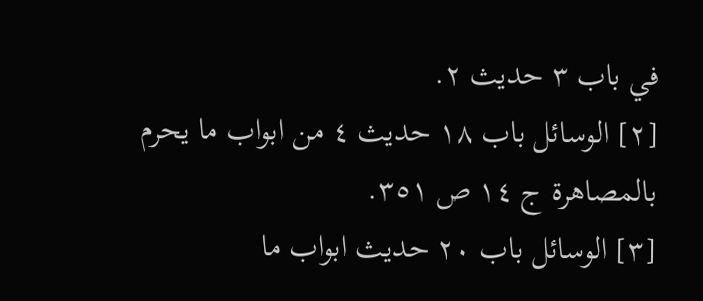في باب ٣ حديث ٢.
[٢] الوسائل باب ١٨ حديث ٤ من ابواب ما يحرم بالمصاهرة ج ١٤ ص ٣٥١.
[٣] الوسائل باب ٢٠ حديث ابواب ما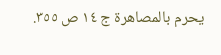يحرم بالمصاهرة ج ١٤ ص ٣٥٥.